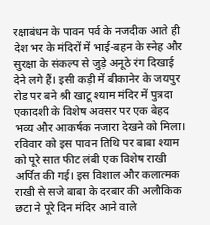रक्षाबंधन के पावन पर्व के नजदीक आते ही देश भर के मंदिरों में भाई-बहन के स्नेह और सुरक्षा के संकल्प से जुड़े अनूठे रंग दिखाई देने लगे हैं। इसी कड़ी में बीकानेर के जयपुर रोड पर बने श्री खाटू श्याम मंदिर में पुत्रदा एकादशी के विशेष अवसर पर एक बेहद भव्य और आकर्षक नजारा देखने को मिला। रविवार को इस पावन तिथि पर बाबा श्याम को पूरे सात फीट लंबी एक विशेष राखी अर्पित की गई। इस विशाल और कलात्मक राखी से सजे बाबा के दरबार की अलौकिक छटा ने पूरे दिन मंदिर आने वाले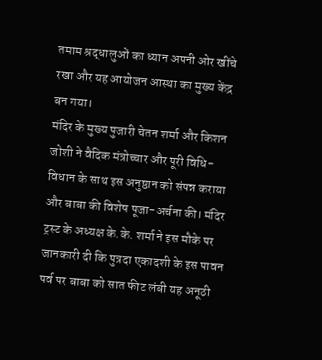तमाम श्रद्धालुओं का ध्यान अपनी ओर खींचे रखा और यह आयोजन आस्था का मुख्य केंद्र बन गया।
मंदिर के मुख्य पुजारी चेतन शर्मा और किशन जोशी ने वैदिक मंत्रोच्चार और पूरी विधि-विधान के साथ इस अनुष्ठान को संपन्न कराया और बाबा की विशेष पूजा-अर्चना की। मंदिर ट्रस्ट के अध्यक्ष के.के. शर्मा ने इस मौके पर जानकारी दी कि पुत्रदा एकादशी के इस पावन पर्व पर बाबा को सात फीट लंबी यह अनूठी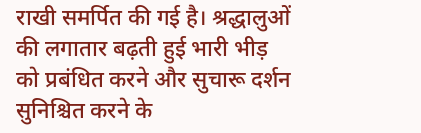राखी समर्पित की गई है। श्रद्धालुओं की लगातार बढ़ती हुई भारी भीड़ को प्रबंधित करने और सुचारू दर्शन सुनिश्चित करने के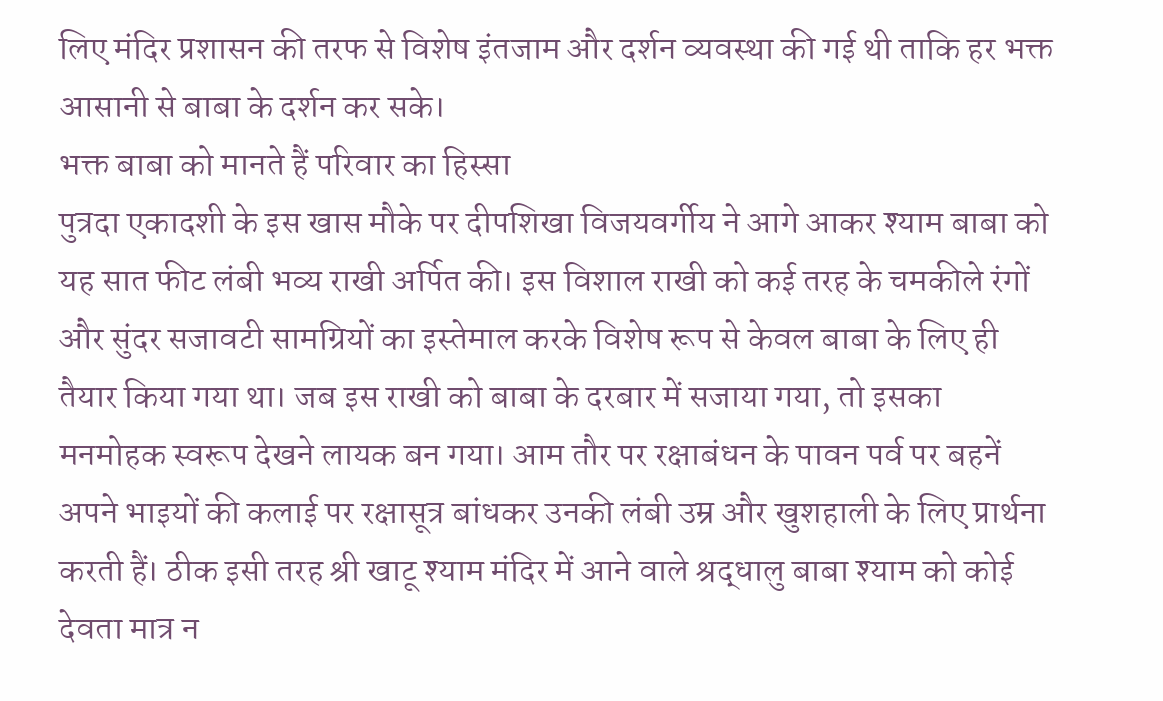लिए मंदिर प्रशासन की तरफ से विशेष इंतजाम और दर्शन व्यवस्था की गई थी ताकि हर भक्त आसानी से बाबा के दर्शन कर सके।
भक्त बाबा को मानते हैं परिवार का हिस्सा
पुत्रदा एकादशी के इस खास मौके पर दीपशिखा विजयवर्गीय ने आगे आकर श्याम बाबा को यह सात फीट लंबी भव्य राखी अर्पित की। इस विशाल राखी को कई तरह के चमकीले रंगों और सुंदर सजावटी सामग्रियों का इस्तेमाल करके विशेष रूप से केवल बाबा के लिए ही तैयार किया गया था। जब इस राखी को बाबा के दरबार में सजाया गया, तो इसका मनमोहक स्वरूप देखने लायक बन गया। आम तौर पर रक्षाबंधन के पावन पर्व पर बहनें अपने भाइयों की कलाई पर रक्षासूत्र बांधकर उनकी लंबी उम्र और खुशहाली के लिए प्रार्थना करती हैं। ठीक इसी तरह श्री खाटू श्याम मंदिर में आने वाले श्रद्धालु बाबा श्याम को कोई देवता मात्र न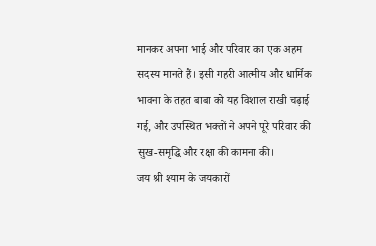मानकर अपना भाई और परिवार का एक अहम सदस्य मानते हैं। इसी गहरी आत्मीय और धार्मिक भावना के तहत बाबा को यह विशाल राखी चढ़ाई गई, और उपस्थित भक्तों ने अपने पूरे परिवार की सुख-समृद्धि और रक्षा की कामना की।
जय श्री श्याम के जयकारों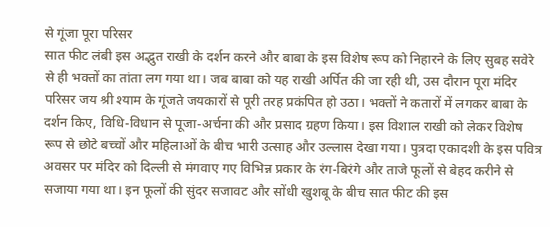से गूंजा पूरा परिसर
सात फीट लंबी इस अद्भुत राखी के दर्शन करने और बाबा के इस विशेष रूप को निहारने के लिए सुबह सवेरे से ही भक्तों का तांता लग गया था। जब बाबा को यह राखी अर्पित की जा रही थी, उस दौरान पूरा मंदिर परिसर जय श्री श्याम के गूंजते जयकारों से पूरी तरह प्रकंपित हो उठा। भक्तों ने कतारों में लगकर बाबा के दर्शन किए, विधि-विधान से पूजा-अर्चना की और प्रसाद ग्रहण किया। इस विशाल राखी को लेकर विशेष रूप से छोटे बच्चों और महिलाओं के बीच भारी उत्साह और उल्लास देखा गया। पुत्रदा एकादशी के इस पवित्र अवसर पर मंदिर को दिल्ली से मंगवाए गए विभिन्न प्रकार के रंग-बिरंगे और ताजे फूलों से बेहद करीने से सजाया गया था। इन फूलों की सुंदर सजावट और सोंधी खुशबू के बीच सात फीट की इस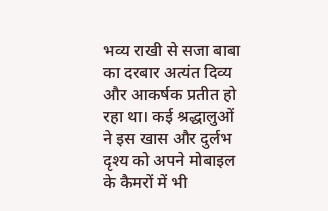भव्य राखी से सजा बाबा का दरबार अत्यंत दिव्य और आकर्षक प्रतीत हो रहा था। कई श्रद्धालुओं ने इस खास और दुर्लभ दृश्य को अपने मोबाइल के कैमरों में भी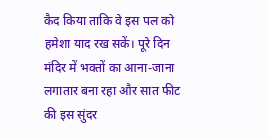कैद किया ताकि वे इस पल को हमेशा याद रख सकें। पूरे दिन मंदिर में भक्तों का आना-जाना लगातार बना रहा और सात फीट की इस सुंदर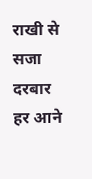राखी से सजा दरबार हर आने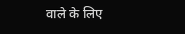वाले के लिए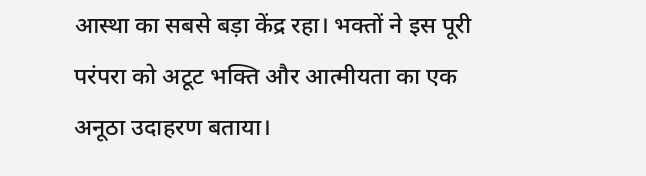आस्था का सबसे बड़ा केंद्र रहा। भक्तों ने इस पूरी परंपरा को अटूट भक्ति और आत्मीयता का एक अनूठा उदाहरण बताया।